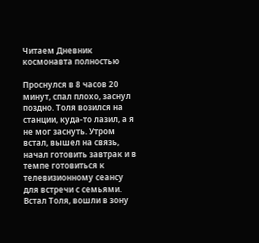Читаем Дневник космонавта полностью

Проснулся в 8 часов 20 минут, спал плохо, заснул поздно. Толя возился на станции, куда-то лазил, а я не мог заснуть. Утром встал, вышел на связь, начал готовить завтрак и в темпе готовиться к телевизионному сеансу для встречи с семьями. Встал Толя, вошли в зону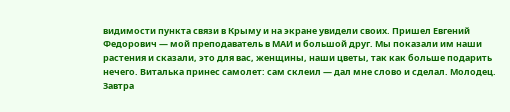видимости пункта связи в Крыму и на экране увидели своих. Пришел Евгений Федорович — мой преподаватель в МАИ и большой друг. Мы показали им наши растения и сказали, это для вас, женщины, наши цветы, так как больше подарить нечего. Виталька принес самолет: сам склеил — дал мне слово и сделал. Молодец. Завтра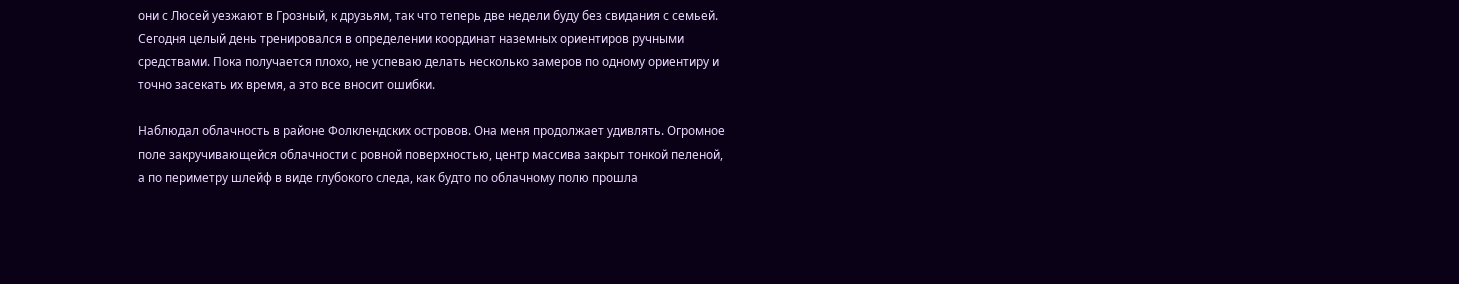они с Люсей уезжают в Грозный, к друзьям, так что теперь две недели буду без свидания с семьей. Сегодня целый день тренировался в определении координат наземных ориентиров ручными средствами. Пока получается плохо, не успеваю делать несколько замеров по одному ориентиру и точно засекать их время, а это все вносит ошибки.

Наблюдал облачность в районе Фолклендских островов. Она меня продолжает удивлять. Огромное поле закручивающейся облачности с ровной поверхностью, центр массива закрыт тонкой пеленой, а по периметру шлейф в виде глубокого следа, как будто по облачному полю прошла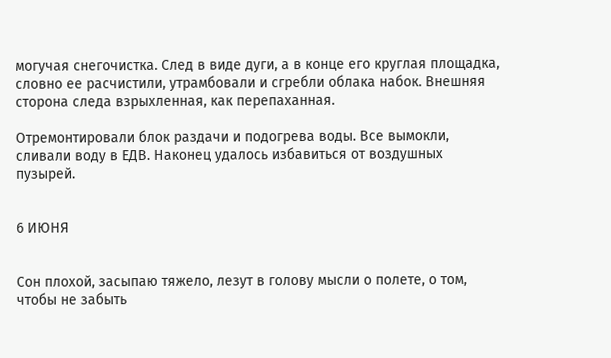могучая снегочистка. След в виде дуги, а в конце его круглая площадка, словно ее расчистили, утрамбовали и сгребли облака набок. Внешняя сторона следа взрыхленная, как перепаханная.

Отремонтировали блок раздачи и подогрева воды. Все вымокли, сливали воду в ЕДВ. Наконец удалось избавиться от воздушных пузырей.


6 ИЮНЯ


Сон плохой, засыпаю тяжело, лезут в голову мысли о полете, о том, чтобы не забыть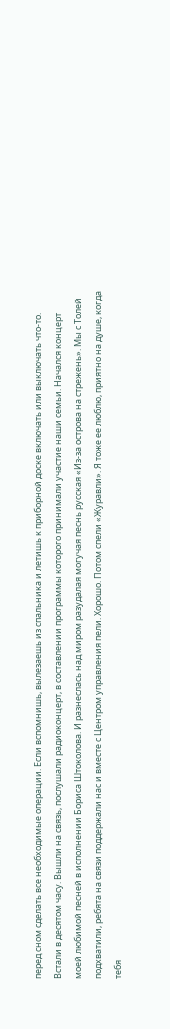перед сном сделать все необходимые операции. Если вспомнишь, вылезаешь из спальника и летишь к приборной доске включать или выключать что-то. Встали в десятом часу. Вышли на связь, послушали радиоконцерт, в составлении программы которого принимали участие наши семьи. Начался концерт моей любимой песней в исполнении Бориса Штоколова. И разнеслась над миром разудалая могучая песнь русская «Из-за острова на стрежень». Мы с Толей подхватили, ребята на связи поддержали нас и вместе с Центром управления пели. Хорошо. Потом спели «Журавли». Я тоже ее люблю, приятно на душе, когда тебя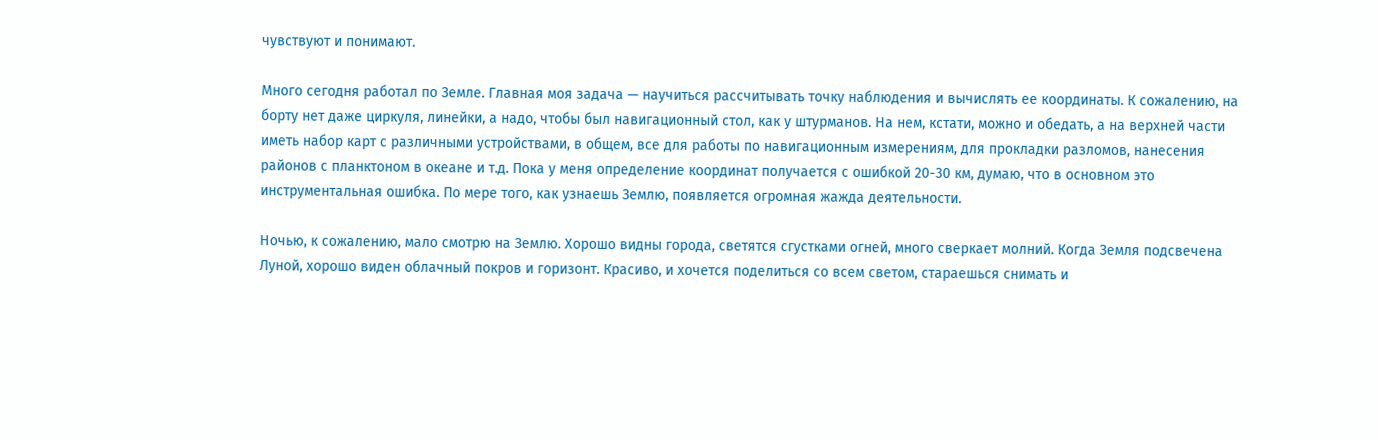чувствуют и понимают.

Много сегодня работал по Земле. Главная моя задача — научиться рассчитывать точку наблюдения и вычислять ее координаты. К сожалению, на борту нет даже циркуля, линейки, а надо, чтобы был навигационный стол, как у штурманов. На нем, кстати, можно и обедать, а на верхней части иметь набор карт с различными устройствами, в общем, все для работы по навигационным измерениям, для прокладки разломов, нанесения районов с планктоном в океане и т.д. Пока у меня определение координат получается с ошибкой 20-30 км, думаю, что в основном это инструментальная ошибка. По мере того, как узнаешь Землю, появляется огромная жажда деятельности.

Ночью, к сожалению, мало смотрю на Землю. Хорошо видны города, светятся сгустками огней, много сверкает молний. Когда Земля подсвечена Луной, хорошо виден облачный покров и горизонт. Красиво, и хочется поделиться со всем светом, стараешься снимать и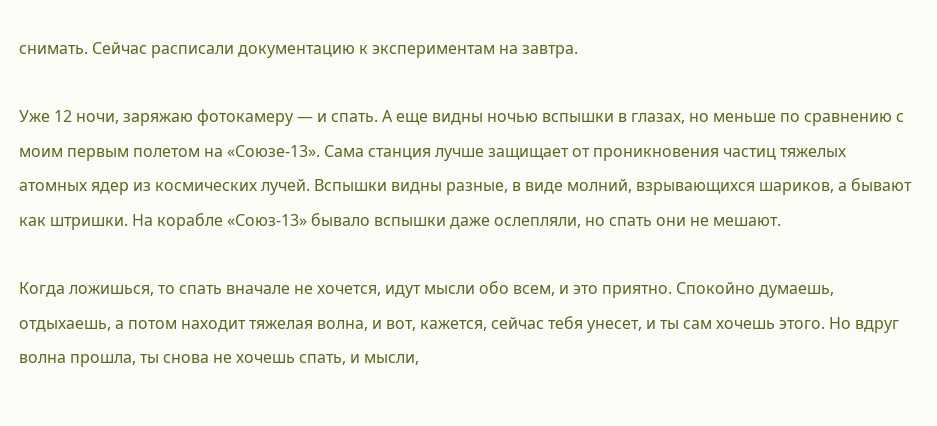снимать. Сейчас расписали документацию к экспериментам на завтра.

Уже 12 ночи, заряжаю фотокамеру — и спать. А еще видны ночью вспышки в глазах, но меньше по сравнению с моим первым полетом на «Союзе-13». Сама станция лучше защищает от проникновения частиц тяжелых атомных ядер из космических лучей. Вспышки видны разные, в виде молний, взрывающихся шариков, а бывают как штришки. На корабле «Союз-13» бывало вспышки даже ослепляли, но спать они не мешают.

Когда ложишься, то спать вначале не хочется, идут мысли обо всем, и это приятно. Спокойно думаешь, отдыхаешь, а потом находит тяжелая волна, и вот, кажется, сейчас тебя унесет, и ты сам хочешь этого. Но вдруг волна прошла, ты снова не хочешь спать, и мысли,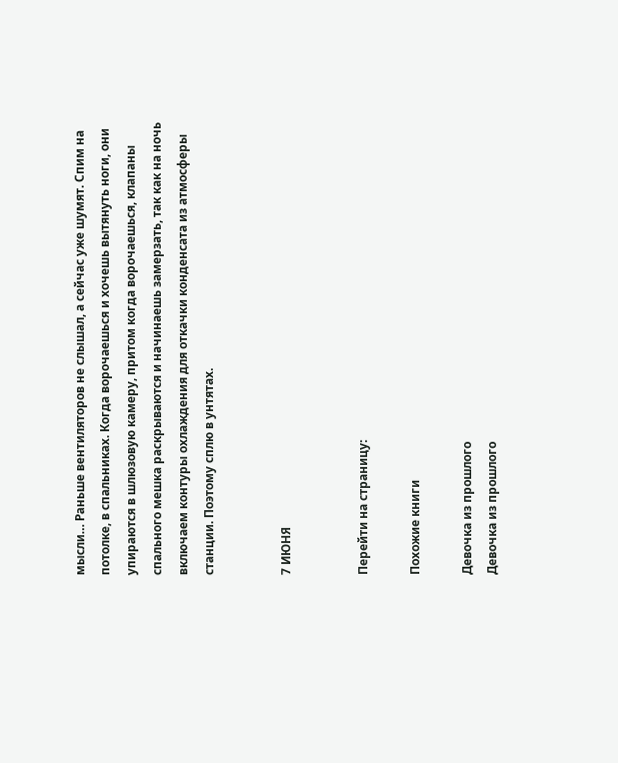мысли… Раньше вентиляторов не слышал, а сейчас уже шумят. Спим на потолке, в спальниках. Когда ворочаешься и хочешь вытянуть ноги, они упираются в шлюзовую камеру, притом когда ворочаешься, клапаны спального мешка раскрываются и начинаешь замерзать, так как на ночь включаем контуры охлаждения для откачки конденсата из атмосферы станции. Поэтому сплю в унтятах.


7 ИЮНЯ


Перейти на страницу:

Похожие книги

Девочка из прошлого
Девочка из прошлого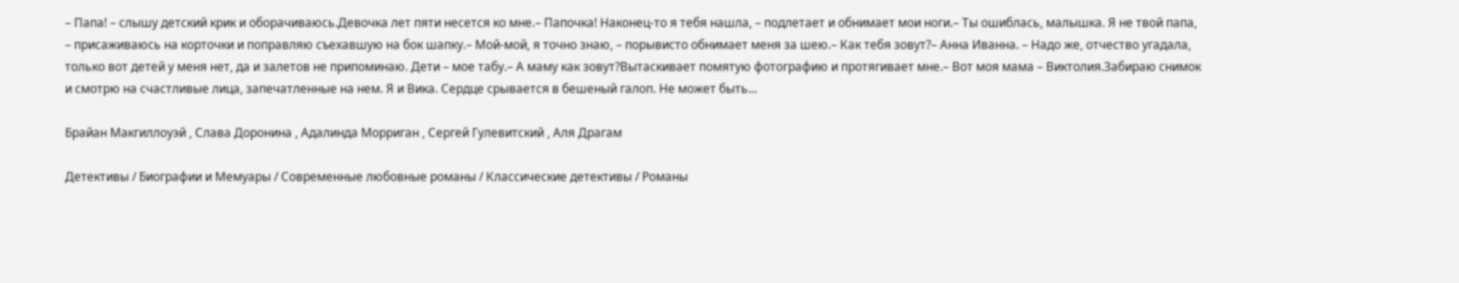– Папа! – слышу детский крик и оборачиваюсь.Девочка лет пяти несется ко мне.– Папочка! Наконец-то я тебя нашла, – подлетает и обнимает мои ноги.– Ты ошиблась, малышка. Я не твой папа, – присаживаюсь на корточки и поправляю съехавшую на бок шапку.– Мой-мой, я точно знаю, – порывисто обнимает меня за шею.– Как тебя зовут?– Анна Иванна. – Надо же, отчество угадала, только вот детей у меня нет, да и залетов не припоминаю. Дети – мое табу.– А маму как зовут?Вытаскивает помятую фотографию и протягивает мне.– Вот моя мама – Виктолия.Забираю снимок и смотрю на счастливые лица, запечатленные на нем. Я и Вика. Сердце срывается в бешеный галоп. Не может быть...

Брайан Макгиллоуэй , Слава Доронина , Адалинда Морриган , Сергей Гулевитский , Аля Драгам

Детективы / Биографии и Мемуары / Современные любовные романы / Классические детективы / Романы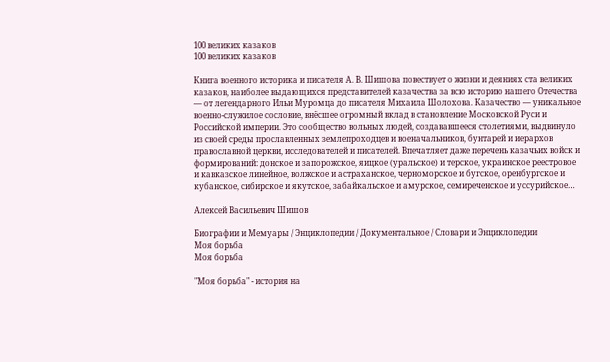100 великих казаков
100 великих казаков

Книга военного историка и писателя А. В. Шишова повествует о жизни и деяниях ста великих казаков, наиболее выдающихся представителей казачества за всю историю нашего Отечества — от легендарного Ильи Муромца до писателя Михаила Шолохова. Казачество — уникальное военно-служилое сословие, внёсшее огромный вклад в становление Московской Руси и Российской империи. Это сообщество вольных людей, создававшееся столетиями, выдвинуло из своей среды прославленных землепроходцев и военачальников, бунтарей и иерархов православной церкви, исследователей и писателей. Впечатляет даже перечень казачьих войск и формирований: донское и запорожское, яицкое (уральское) и терское, украинское реестровое и кавказское линейное, волжское и астраханское, черноморское и бугское, оренбургское и кубанское, сибирское и якутское, забайкальское и амурское, семиреченское и уссурийское…

Алексей Васильевич Шишов

Биографии и Мемуары / Энциклопедии / Документальное / Словари и Энциклопедии
Моя борьба
Моя борьба

"Моя борьба" - история на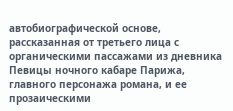автобиографической основе, рассказанная от третьего лица с органическими пассажами из дневника Певицы ночного кабаре Парижа, главного персонажа романа, и ее прозаическими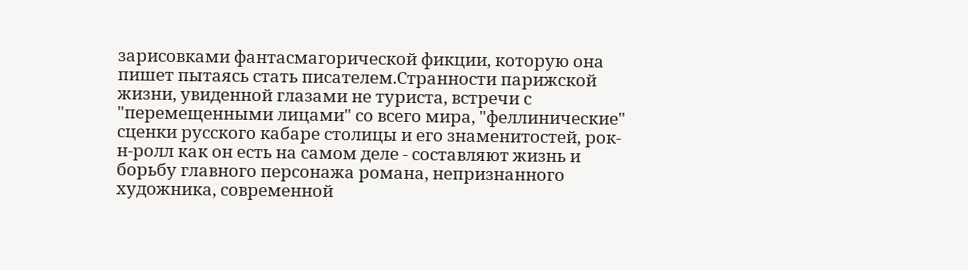зарисовками фантасмагорической фикции, которую она пишет пытаясь стать писателем.Странности парижской жизни, увиденной глазами не туриста, встречи с "перемещенными лицами" со всего мира, "феллинические" сценки русского кабаре столицы и его знаменитостей, рок-н-ролл как он есть на самом деле - составляют жизнь и борьбу главного персонажа романа, непризнанного художника, современной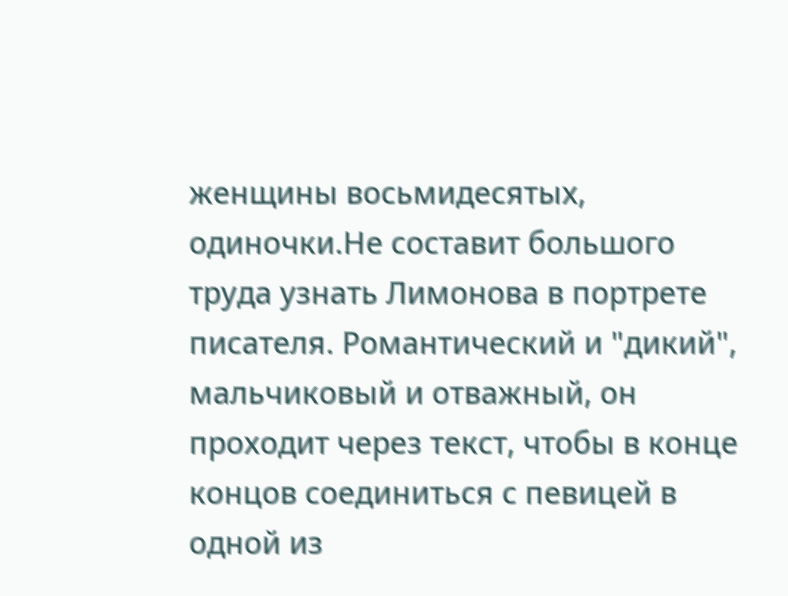женщины восьмидесятых, одиночки.Не составит большого труда узнать Лимонова в портрете писателя. Романтический и "дикий", мальчиковый и отважный, он проходит через текст, чтобы в конце концов соединиться с певицей в одной из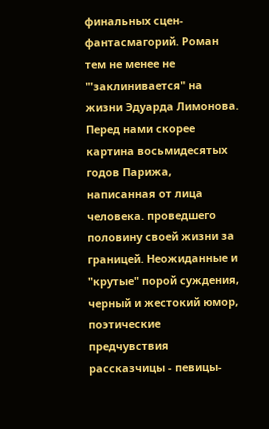финальных сцен-фантасмагорий. Роман тем не менее не "'заклинивается" на жизни Эдуарда Лимонова. Перед нами скорее картина восьмидесятых годов Парижа, написанная от лица человека. проведшего половину своей жизни за границей. Неожиданные и "крутые" порой суждения, черный и жестокий юмор, поэтические предчувствия рассказчицы - певицы-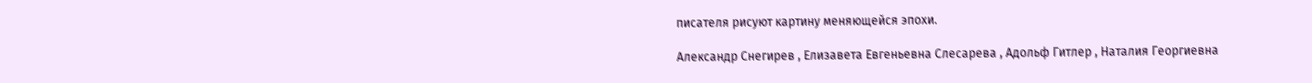писателя рисуют картину меняющейся эпохи.

Александр Снегирев , Елизавета Евгеньевна Слесарева , Адольф Гитлер , Наталия Георгиевна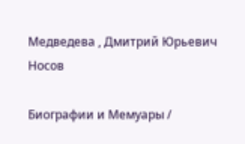Медведева , Дмитрий Юрьевич Носов

Биографии и Мемуары /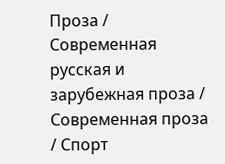Проза / Современная русская и зарубежная проза / Современная проза / Спорт